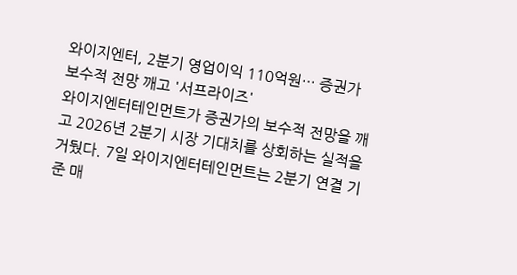와이지엔터, 2분기 영업이익 110억원… 증권가 보수적 전망 깨고 '서프라이즈'
와이지엔터테인먼트가 증권가의 보수적 전망을 깨고 2026년 2분기 시장 기대치를 상회하는 실적을 거뒀다. 7일 와이지엔터테인먼트는 2분기 연결 기준 매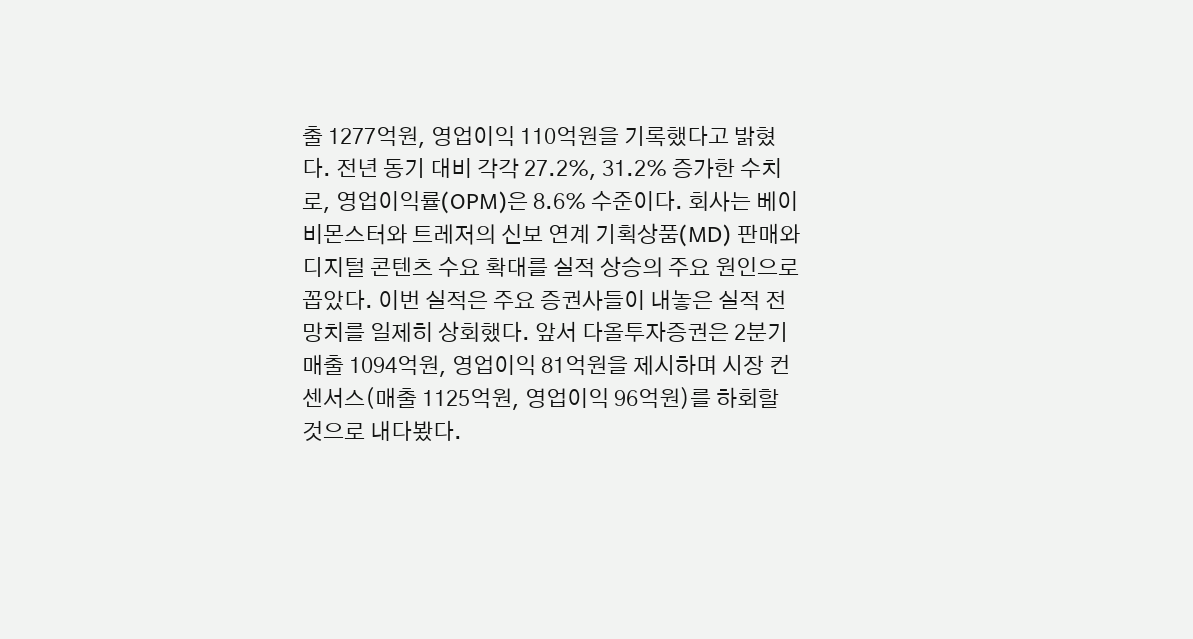출 1277억원, 영업이익 110억원을 기록했다고 밝혔다. 전년 동기 대비 각각 27.2%, 31.2% 증가한 수치로, 영업이익률(OPM)은 8.6% 수준이다. 회사는 베이비몬스터와 트레저의 신보 연계 기획상품(MD) 판매와 디지털 콘텐츠 수요 확대를 실적 상승의 주요 원인으로 꼽았다. 이번 실적은 주요 증권사들이 내놓은 실적 전망치를 일제히 상회했다. 앞서 다올투자증권은 2분기 매출 1094억원, 영업이익 81억원을 제시하며 시장 컨센서스(매출 1125억원, 영업이익 96억원)를 하회할 것으로 내다봤다.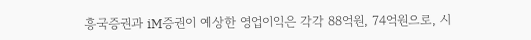흥국증권과 iM증권이 예상한 영업이익은 각각 88억원, 74억원으로, 시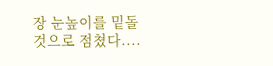장 눈높이를 밑돌 것으로 점쳤다....